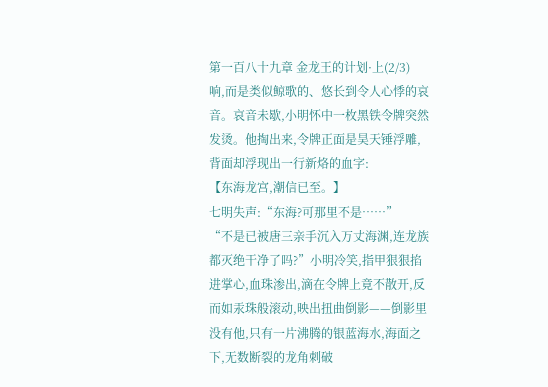第一百八十九章 金龙王的计划·上(2/3)
响,而是类似鲸歌的、悠长到令人心悸的哀音。哀音未歇,小明怀中一枚黑铁令牌突然发烫。他掏出来,令牌正面是昊天锤浮雕,背面却浮现出一行新烙的血字:
【东海龙宫,潮信已至。】
七明失声:“东海?可那里不是……”
“不是已被唐三亲手沉入万丈海渊,连龙族都灭绝干净了吗?”小明冷笑,指甲狠狠掐进掌心,血珠渗出,滴在令牌上竟不散开,反而如汞珠般滚动,映出扭曲倒影——倒影里没有他,只有一片沸腾的银蓝海水,海面之下,无数断裂的龙角刺破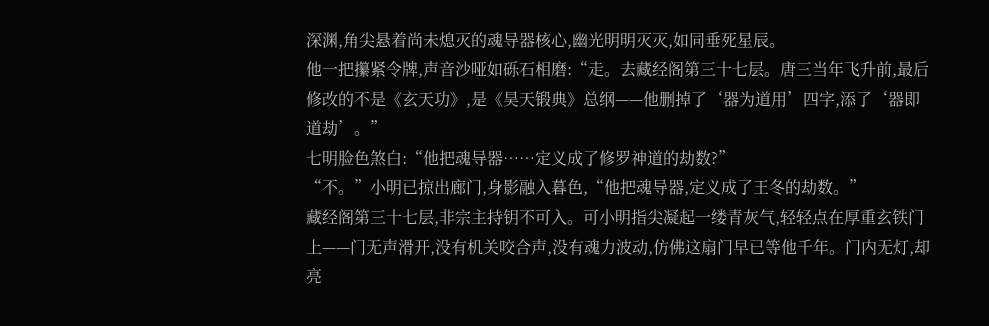深渊,角尖悬着尚未熄灭的魂导器核心,幽光明明灭灭,如同垂死星辰。
他一把攥紧令牌,声音沙哑如砾石相磨:“走。去藏经阁第三十七层。唐三当年飞升前,最后修改的不是《玄天功》,是《昊天锻典》总纲——他删掉了‘器为道用’四字,添了‘器即道劫’。”
七明脸色煞白:“他把魂导器……定义成了修罗神道的劫数?”
“不。”小明已掠出廊门,身影融入暮色,“他把魂导器,定义成了王冬的劫数。”
藏经阁第三十七层,非宗主持钥不可入。可小明指尖凝起一缕青灰气,轻轻点在厚重玄铁门上——门无声滑开,没有机关咬合声,没有魂力波动,仿佛这扇门早已等他千年。门内无灯,却亮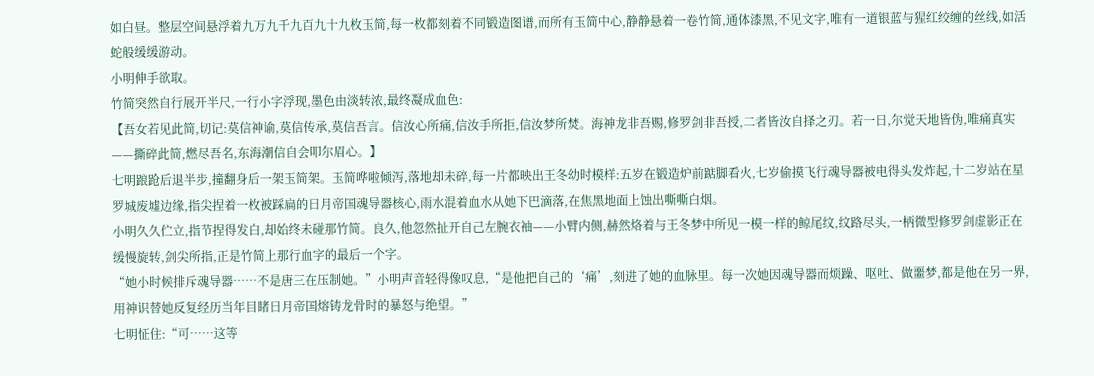如白昼。整层空间悬浮着九万九千九百九十九枚玉简,每一枚都刻着不同锻造图谱,而所有玉简中心,静静悬着一卷竹简,通体漆黑,不见文字,唯有一道银蓝与猩红绞缠的丝线,如活蛇般缓缓游动。
小明伸手欲取。
竹简突然自行展开半尺,一行小字浮现,墨色由淡转浓,最终凝成血色:
【吾女若见此简,切记:莫信神谕,莫信传承,莫信吾言。信汝心所痛,信汝手所拒,信汝梦所焚。海神龙非吾赐,修罗剑非吾授,二者皆汝自择之刃。若一日,尔觉天地皆伪,唯痛真实——撕碎此简,燃尽吾名,东海潮信自会叩尔眉心。】
七明踉跄后退半步,撞翻身后一架玉简架。玉简哗啦倾泻,落地却未碎,每一片都映出王冬幼时模样:五岁在锻造炉前踮脚看火,七岁偷摸飞行魂导器被电得头发炸起,十二岁站在星罗城废墟边缘,指尖捏着一枚被踩扁的日月帝国魂导器核心,雨水混着血水从她下巴滴落,在焦黑地面上蚀出嘶嘶白烟。
小明久久伫立,指节捏得发白,却始终未碰那竹简。良久,他忽然扯开自己左腕衣袖——小臂内侧,赫然烙着与王冬梦中所见一模一样的鲸尾纹,纹路尽头,一柄微型修罗剑虚影正在缓慢旋转,剑尖所指,正是竹简上那行血字的最后一个字。
“她小时候排斥魂导器……不是唐三在压制她。”小明声音轻得像叹息,“是他把自己的‘痛’,刻进了她的血脉里。每一次她因魂导器而烦躁、呕吐、做噩梦,都是他在另一界,用神识替她反复经历当年目睹日月帝国熔铸龙骨时的暴怒与绝望。”
七明怔住:“可……这等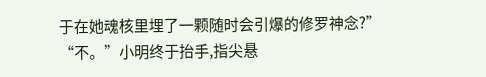于在她魂核里埋了一颗随时会引爆的修罗神念?”
“不。”小明终于抬手,指尖悬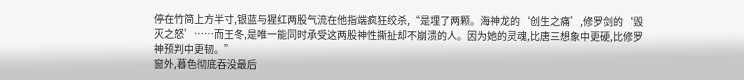停在竹简上方半寸,银蓝与猩红两股气流在他指端疯狂绞杀,“是埋了两颗。海神龙的‘创生之痛’,修罗剑的‘毁灭之怒’……而王冬,是唯一能同时承受这两股神性撕扯却不崩溃的人。因为她的灵魂,比唐三想象中更硬,比修罗神预判中更韧。”
窗外,暮色彻底吞没最后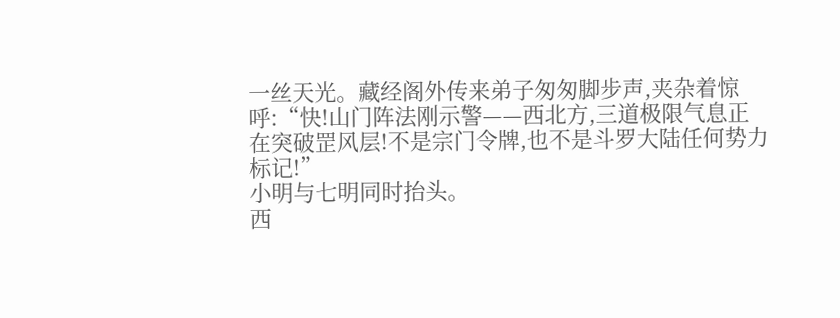一丝天光。藏经阁外传来弟子匆匆脚步声,夹杂着惊呼:“快!山门阵法刚示警——西北方,三道极限气息正在突破罡风层!不是宗门令牌,也不是斗罗大陆任何势力标记!”
小明与七明同时抬头。
西